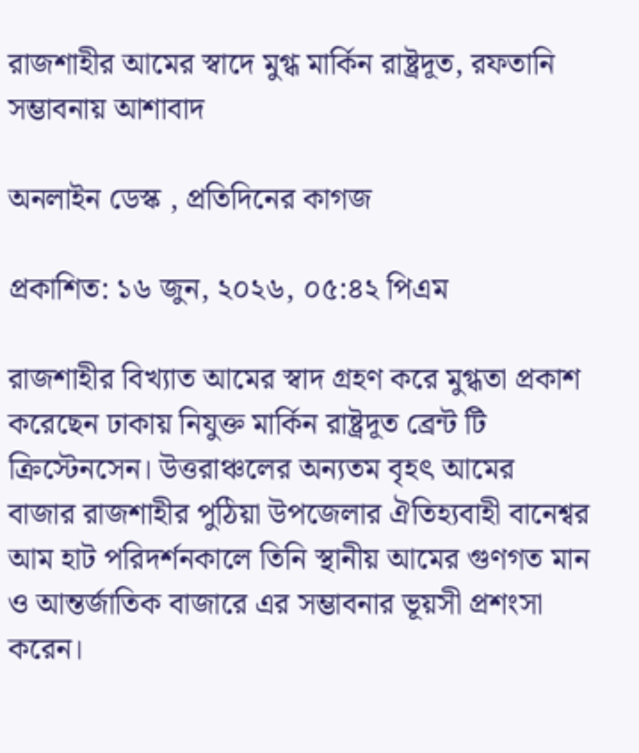রাজশাহীর আমের স্বাদে মুগ্ধ মার্কিন রাষ্ট্রদূত, রফতানি সম্ভাবনায় আশাবাদ

অনলাইন ডেস্ক , প্রতিদিনের কাগজ

প্রকাশিত: ১৬ জুন, ২০২৬, ০৫:৪২ পিএম

রাজশাহীর বিখ্যাত আমের স্বাদ গ্রহণ করে মুগ্ধতা প্রকাশ করেছেন ঢাকায় নিযুক্ত মার্কিন রাষ্ট্রদূত ব্রেন্ট টি ক্রিস্টেনসেন। উত্তরাঞ্চলের অন্যতম বৃহৎ আমের বাজার রাজশাহীর পুঠিয়া উপজেলার ঐতিহ্যবাহী বানেশ্বর আম হাট পরিদর্শনকালে তিনি স্থানীয় আমের গুণগত মান ও আন্তর্জাতিক বাজারে এর সম্ভাবনার ভূয়সী প্রশংসা করেন।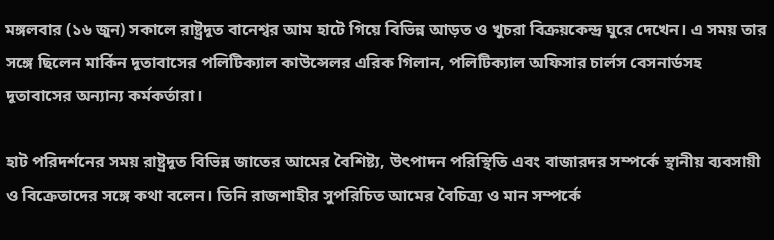মঙ্গলবার (১৬ জুন) সকালে রাষ্ট্রদূত বানেশ্বর আম হাটে গিয়ে বিভিন্ন আড়ত ও খুচরা বিক্রয়কেন্দ্র ঘুরে দেখেন। এ সময় তার সঙ্গে ছিলেন মার্কিন দূতাবাসের পলিটিক্যাল কাউন্সেলর এরিক গিলান, পলিটিক্যাল অফিসার চার্লস বেসনার্ডসহ দূতাবাসের অন্যান্য কর্মকর্তারা।

হাট পরিদর্শনের সময় রাষ্ট্রদূত বিভিন্ন জাতের আমের বৈশিষ্ট্য, উৎপাদন পরিস্থিতি এবং বাজারদর সম্পর্কে স্থানীয় ব্যবসায়ী ও বিক্রেতাদের সঙ্গে কথা বলেন। তিনি রাজশাহীর সুপরিচিত আমের বৈচিত্র্য ও মান সম্পর্কে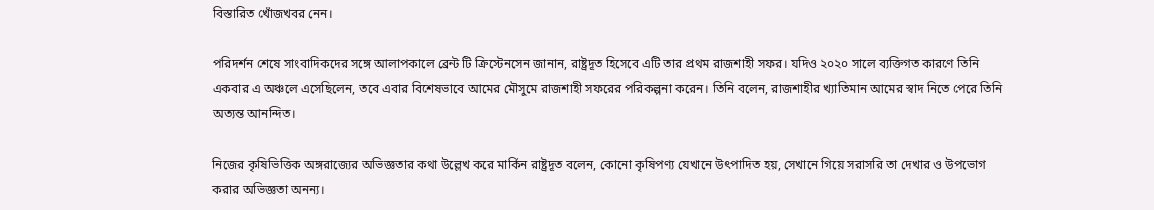বিস্তারিত খোঁজখবর নেন।

পরিদর্শন শেষে সাংবাদিকদের সঙ্গে আলাপকালে ব্রেন্ট টি ক্রিস্টেনসেন জানান, রাষ্ট্রদূত হিসেবে এটি তার প্রথম রাজশাহী সফর। যদিও ২০২০ সালে ব্যক্তিগত কারণে তিনি একবার এ অঞ্চলে এসেছিলেন, তবে এবার বিশেষভাবে আমের মৌসুমে রাজশাহী সফরের পরিকল্পনা করেন। তিনি বলেন, রাজশাহীর খ্যাতিমান আমের স্বাদ নিতে পেরে তিনি অত্যন্ত আনন্দিত।

নিজের কৃষিভিত্তিক অঙ্গরাজ্যের অভিজ্ঞতার কথা উল্লেখ করে মার্কিন রাষ্ট্রদূত বলেন, কোনো কৃষিপণ্য যেখানে উৎপাদিত হয়, সেখানে গিয়ে সরাসরি তা দেখার ও উপভোগ করার অভিজ্ঞতা অনন্য।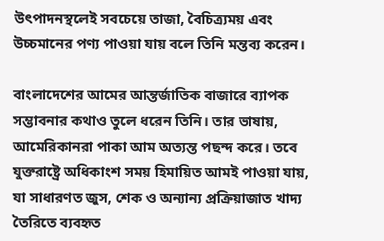উৎপাদনস্থলেই সবচেয়ে তাজা, বৈচিত্র্যময় এবং উচ্চমানের পণ্য পাওয়া যায় বলে তিনি মন্তব্য করেন।

বাংলাদেশের আমের আন্তর্জাতিক বাজারে ব্যাপক সম্ভাবনার কথাও তুলে ধরেন তিনি। তার ভাষায়, আমেরিকানরা পাকা আম অত্যন্ত পছন্দ করে। তবে যুক্তরাষ্ট্রে অধিকাংশ সময় হিমায়িত আমই পাওয়া যায়, যা সাধারণত জুস, শেক ও অন্যান্য প্রক্রিয়াজাত খাদ্য তৈরিতে ব্যবহৃত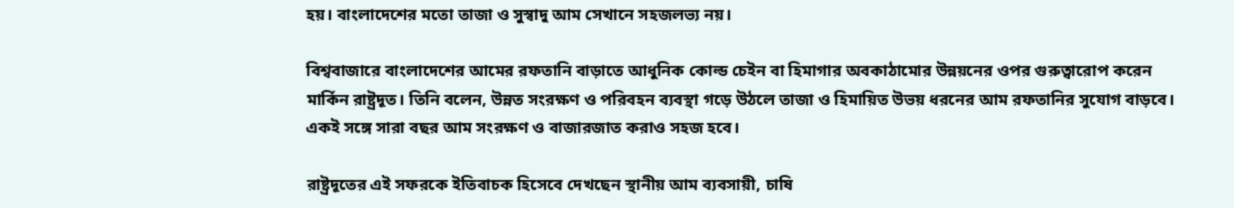হয়। বাংলাদেশের মতো তাজা ও সুস্বাদু আম সেখানে সহজলভ্য নয়।

বিশ্ববাজারে বাংলাদেশের আমের রফতানি বাড়াতে আধুনিক কোল্ড চেইন বা হিমাগার অবকাঠামোর উন্নয়নের ওপর গুরুত্বারোপ করেন মার্কিন রাষ্ট্রদূত। তিনি বলেন, উন্নত সংরক্ষণ ও পরিবহন ব্যবস্থা গড়ে উঠলে তাজা ও হিমায়িত উভয় ধরনের আম রফতানির সুযোগ বাড়বে। একই সঙ্গে সারা বছর আম সংরক্ষণ ও বাজারজাত করাও সহজ হবে।

রাষ্ট্রদূতের এই সফরকে ইতিবাচক হিসেবে দেখছেন স্থানীয় আম ব্যবসায়ী, চাষি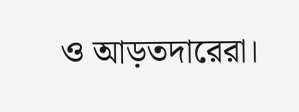ও আড়তদারেরা।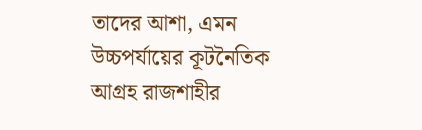তাদের আশা, এমন উচ্চপর্যায়ের কূটনৈতিক আগ্রহ রাজশাহীর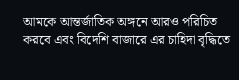আমকে আন্তর্জাতিক অঙ্গনে আরও পরিচিত করবে এবং বিদেশি বাজারে এর চাহিদা বৃদ্ধিতে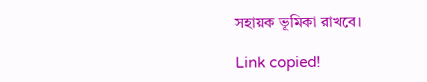সহায়ক ভূমিকা রাখবে।

Link copied!